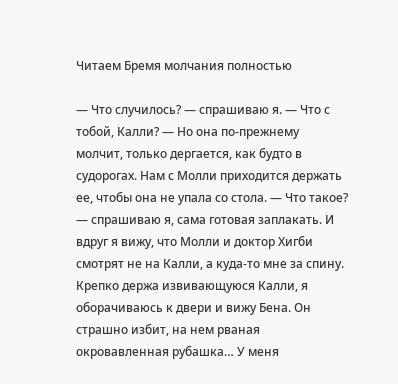Читаем Бремя молчания полностью

— Что случилось? — спрашиваю я. — Что с тобой, Калли? — Но она по-прежнему молчит, только дергается, как будто в судорогах. Нам с Молли приходится держать ее, чтобы она не упала со стола. — Что такое? — спрашиваю я, сама готовая заплакать. И вдруг я вижу, что Молли и доктор Хигби смотрят не на Калли, а куда-то мне за спину. Крепко держа извивающуюся Калли, я оборачиваюсь к двери и вижу Бена. Он страшно избит, на нем рваная окровавленная рубашка… У меня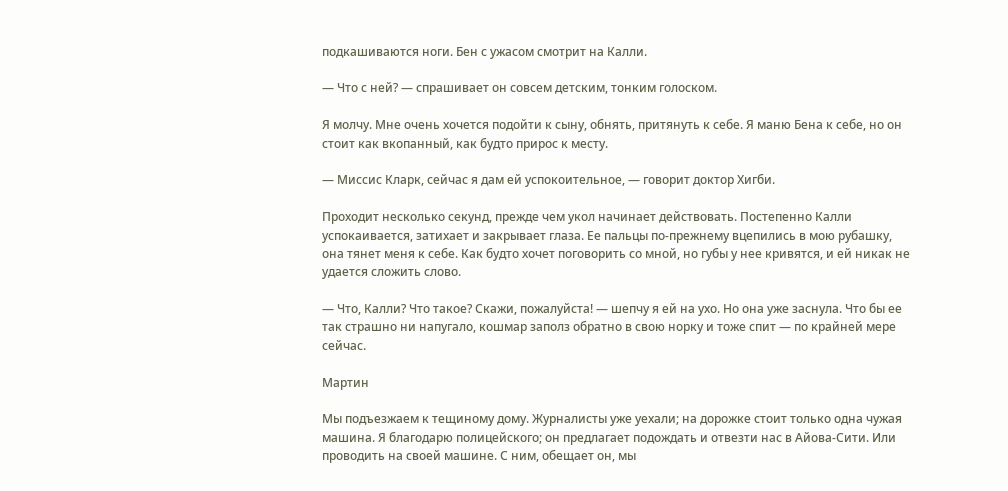подкашиваются ноги. Бен с ужасом смотрит на Калли.

— Что с ней? — спрашивает он совсем детским, тонким голоском.

Я молчу. Мне очень хочется подойти к сыну, обнять, притянуть к себе. Я маню Бена к себе, но он стоит как вкопанный, как будто прирос к месту.

— Миссис Кларк, сейчас я дам ей успокоительное, — говорит доктор Хигби.

Проходит несколько секунд, прежде чем укол начинает действовать. Постепенно Калли успокаивается, затихает и закрывает глаза. Ее пальцы по-прежнему вцепились в мою рубашку, она тянет меня к себе. Как будто хочет поговорить со мной, но губы у нее кривятся, и ей никак не удается сложить слово.

— Что, Калли? Что такое? Скажи, пожалуйста! — шепчу я ей на ухо. Но она уже заснула. Что бы ее так страшно ни напугало, кошмар заполз обратно в свою норку и тоже спит — по крайней мере сейчас.

Мартин

Мы подъезжаем к тещиному дому. Журналисты уже уехали; на дорожке стоит только одна чужая машина. Я благодарю полицейского; он предлагает подождать и отвезти нас в Айова-Сити. Или проводить на своей машине. С ним, обещает он, мы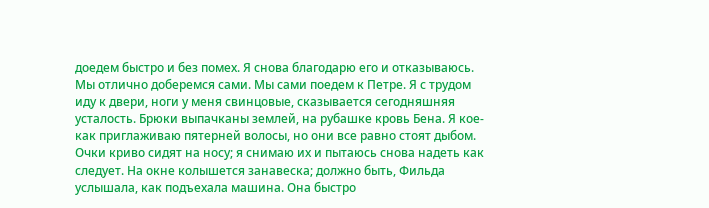доедем быстро и без помех. Я снова благодарю его и отказываюсь. Мы отлично доберемся сами. Мы сами поедем к Петре. Я с трудом иду к двери, ноги у меня свинцовые, сказывается сегодняшняя усталость. Брюки выпачканы землей, на рубашке кровь Бена. Я кое-как приглаживаю пятерней волосы, но они все равно стоят дыбом. Очки криво сидят на носу; я снимаю их и пытаюсь снова надеть как следует. На окне колышется занавеска; должно быть, Фильда услышала, как подъехала машина. Она быстро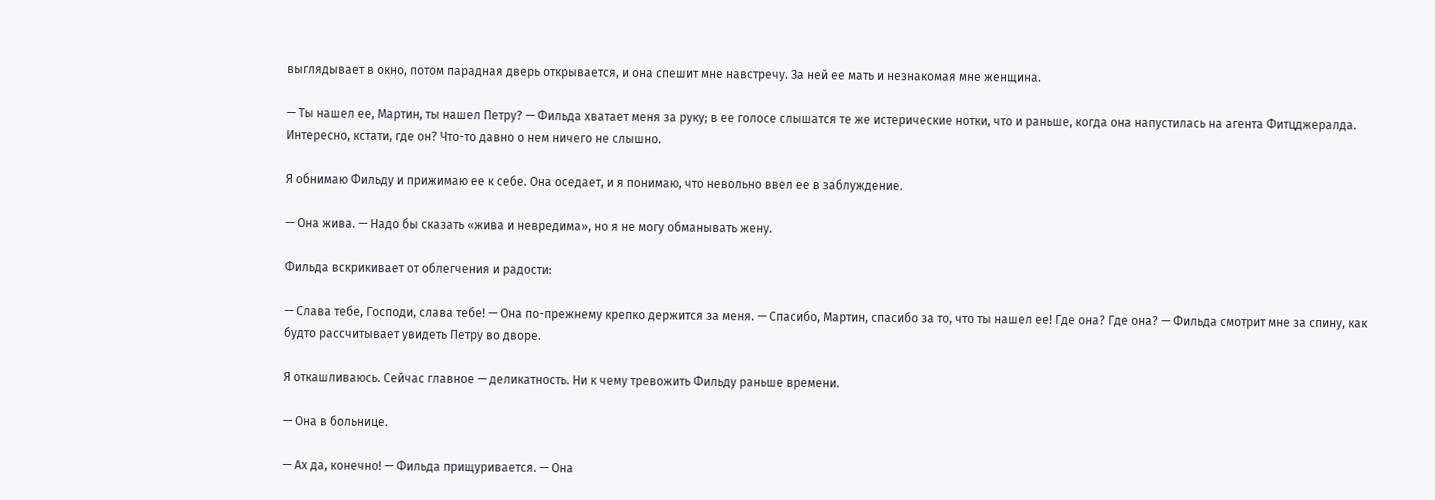выглядывает в окно, потом парадная дверь открывается, и она спешит мне навстречу. За ней ее мать и незнакомая мне женщина.

— Ты нашел ее, Мартин, ты нашел Петру? — Фильда хватает меня за руку; в ее голосе слышатся те же истерические нотки, что и раньше, когда она напустилась на агента Фитцджералда. Интересно, кстати, где он? Что-то давно о нем ничего не слышно.

Я обнимаю Фильду и прижимаю ее к себе. Она оседает, и я понимаю, что невольно ввел ее в заблуждение.

— Она жива. — Надо бы сказать «жива и невредима», но я не могу обманывать жену.

Фильда вскрикивает от облегчения и радости:

— Слава тебе, Господи, слава тебе! — Она по-прежнему крепко держится за меня. — Спасибо, Мартин, спасибо за то, что ты нашел ее! Где она? Где она? — Фильда смотрит мне за спину, как будто рассчитывает увидеть Петру во дворе.

Я откашливаюсь. Сейчас главное — деликатность. Ни к чему тревожить Фильду раньше времени.

— Она в больнице.

— Ах да, конечно! — Фильда прищуривается. — Она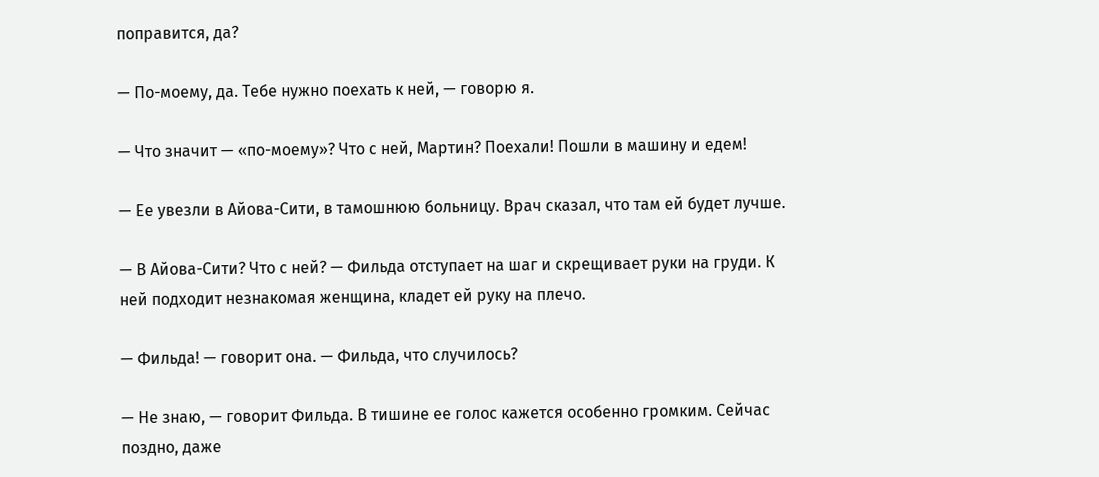поправится, да?

— По-моему, да. Тебе нужно поехать к ней, — говорю я.

— Что значит — «по-моему»? Что с ней, Мартин? Поехали! Пошли в машину и едем!

— Ее увезли в Айова-Сити, в тамошнюю больницу. Врач сказал, что там ей будет лучше.

— В Айова-Сити? Что с ней? — Фильда отступает на шаг и скрещивает руки на груди. К ней подходит незнакомая женщина, кладет ей руку на плечо.

— Фильда! — говорит она. — Фильда, что случилось?

— Не знаю, — говорит Фильда. В тишине ее голос кажется особенно громким. Сейчас поздно, даже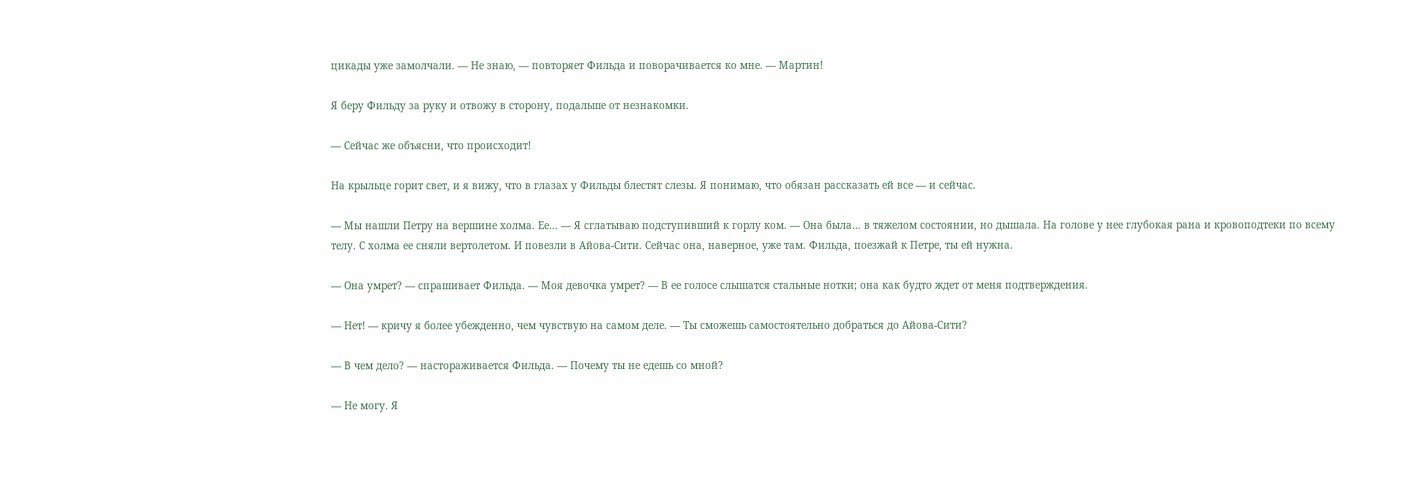цикады уже замолчали. — Не знаю, — повторяет Фильда и поворачивается ко мне. — Мартин!

Я беру Фильду за руку и отвожу в сторону, подальше от незнакомки.

— Сейчас же объясни, что происходит!

На крыльце горит свет, и я вижу, что в глазах у Фильды блестят слезы. Я понимаю, что обязан рассказать ей все — и сейчас.

— Мы нашли Петру на вершине холма. Ее… — Я сглатываю подступивший к горлу ком. — Она была… в тяжелом состоянии, но дышала. На голове у нее глубокая рана и кровоподтеки по всему телу. С холма ее сняли вертолетом. И повезли в Айова-Сити. Сейчас она, наверное, уже там. Фильда, поезжай к Петре, ты ей нужна.

— Она умрет? — спрашивает Фильда. — Моя девочка умрет? — В ее голосе слышатся стальные нотки; она как будто ждет от меня подтверждения.

— Нет! — кричу я более убежденно, чем чувствую на самом деле. — Ты сможешь самостоятельно добраться до Айова-Сити?

— В чем дело? — настораживается Фильда. — Почему ты не едешь со мной?

— Не могу. Я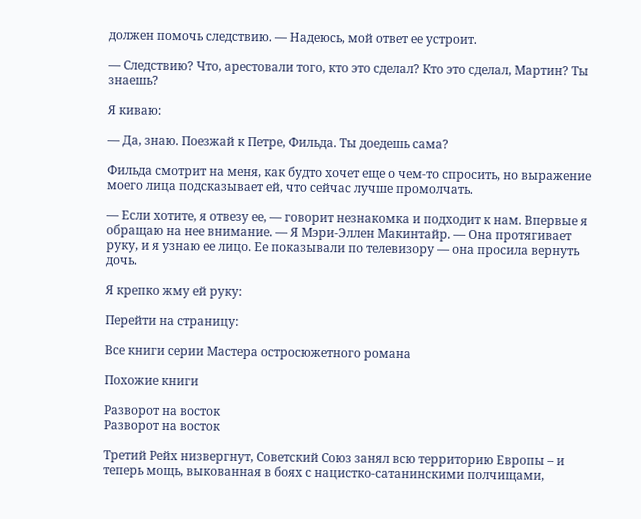должен помочь следствию. — Надеюсь, мой ответ ее устроит.

— Следствию? Что, арестовали того, кто это сделал? Кто это сделал, Мартин? Ты знаешь?

Я киваю:

— Да, знаю. Поезжай к Петре, Фильда. Ты доедешь сама?

Фильда смотрит на меня, как будто хочет еще о чем-то спросить, но выражение моего лица подсказывает ей, что сейчас лучше промолчать.

— Если хотите, я отвезу ее, — говорит незнакомка и подходит к нам. Впервые я обращаю на нее внимание. — Я Мэри-Эллен Макинтайр. — Она протягивает руку, и я узнаю ее лицо. Ее показывали по телевизору — она просила вернуть дочь.

Я крепко жму ей руку:

Перейти на страницу:

Все книги серии Мастера остросюжетного романа

Похожие книги

Разворот на восток
Разворот на восток

Третий Рейх низвергнут, Советский Союз занял всю территорию Европы – и теперь мощь, выкованная в боях с нацистко-сатанинскими полчищами,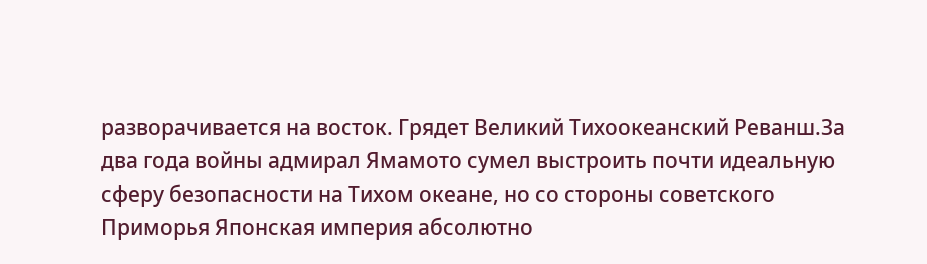разворачивается на восток. Грядет Великий Тихоокеанский Реванш.За два года войны адмирал Ямамото сумел выстроить почти идеальную сферу безопасности на Тихом океане, но со стороны советского Приморья Японская империя абсолютно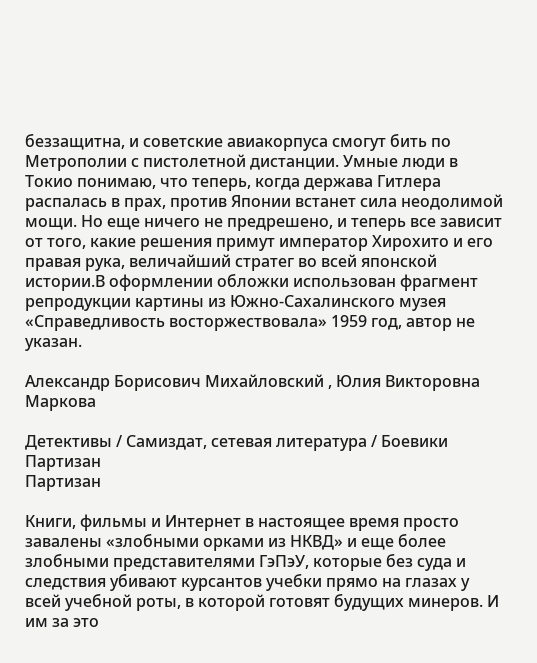беззащитна, и советские авиакорпуса смогут бить по Метрополии с пистолетной дистанции. Умные люди в Токио понимаю, что теперь, когда держава Гитлера распалась в прах, против Японии встанет сила неодолимой мощи. Но еще ничего не предрешено, и теперь все зависит от того, какие решения примут император Хирохито и его правая рука, величайший стратег во всей японской истории.В оформлении обложки использован фрагмент репродукции картины из Южно-Сахалинского музея «Справедливость восторжествовала» 1959 год, автор не указан.

Александр Борисович Михайловский , Юлия Викторовна Маркова

Детективы / Самиздат, сетевая литература / Боевики
Партизан
Партизан

Книги, фильмы и Интернет в настоящее время просто завалены «злобными орками из НКВД» и еще более злобными представителями ГэПэУ, которые без суда и следствия убивают курсантов учебки прямо на глазах у всей учебной роты, в которой готовят будущих минеров. И им за это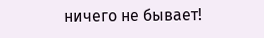ничего не бывает!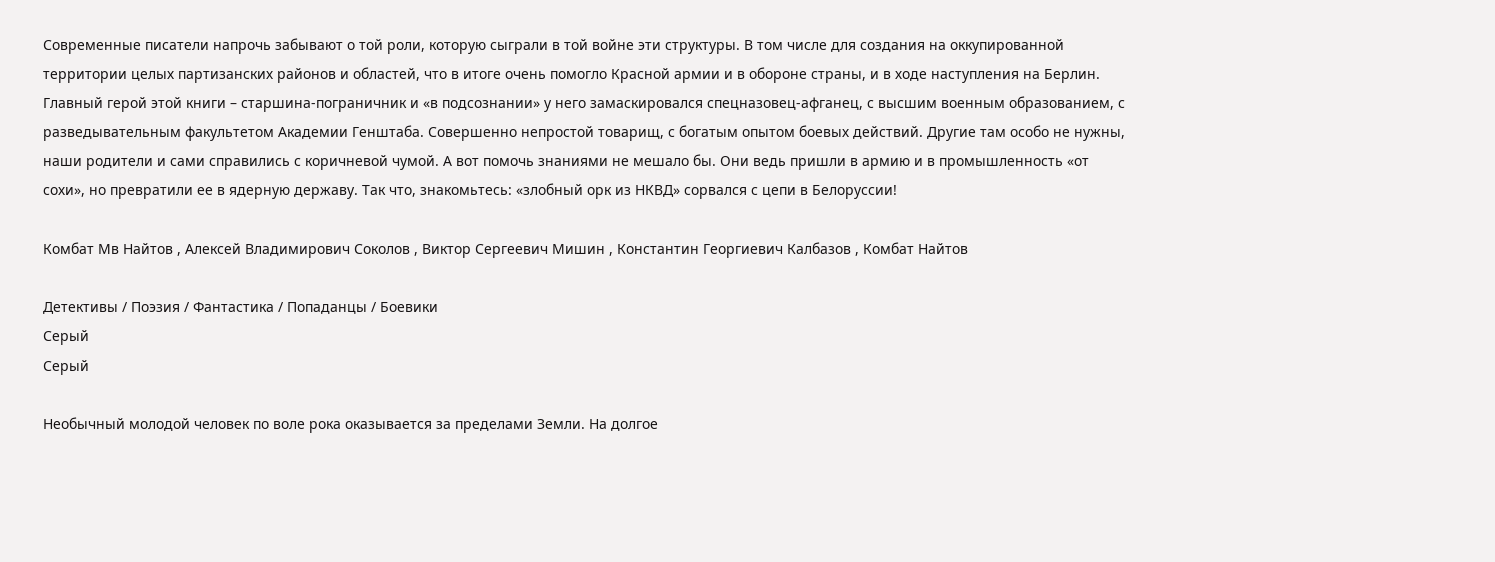Современные писатели напрочь забывают о той роли, которую сыграли в той войне эти структуры. В том числе для создания на оккупированной территории целых партизанских районов и областей, что в итоге очень помогло Красной армии и в обороне страны, и в ходе наступления на Берлин. Главный герой этой книги – старшина-пограничник и «в подсознании» у него замаскировался спецназовец-афганец, с высшим военным образованием, с разведывательным факультетом Академии Генштаба. Совершенно непростой товарищ, с богатым опытом боевых действий. Другие там особо не нужны, наши родители и сами справились с коричневой чумой. А вот помочь знаниями не мешало бы. Они ведь пришли в армию и в промышленность «от сохи», но превратили ее в ядерную державу. Так что, знакомьтесь: «злобный орк из НКВД» сорвался с цепи в Белоруссии!

Комбат Мв Найтов , Алексей Владимирович Соколов , Виктор Сергеевич Мишин , Константин Георгиевич Калбазов , Комбат Найтов

Детективы / Поэзия / Фантастика / Попаданцы / Боевики
Серый
Серый

Необычный молодой человек по воле рока оказывается за пределами Земли. На долгое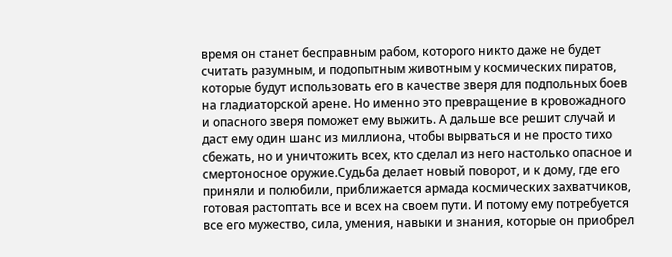время он станет бесправным рабом, которого никто даже не будет считать разумным, и подопытным животным у космических пиратов, которые будут использовать его в качестве зверя для подпольных боев на гладиаторской арене. Но именно это превращение в кровожадного и опасного зверя поможет ему выжить. А дальше все решит случай и даст ему один шанс из миллиона, чтобы вырваться и не просто тихо сбежать, но и уничтожить всех, кто сделал из него настолько опасное и смертоносное оружие.Судьба делает новый поворот, и к дому, где его приняли и полюбили, приближается армада космических захватчиков, готовая растоптать все и всех на своем пути. И потому ему потребуется все его мужество, сила, умения, навыки и знания, которые он приобрел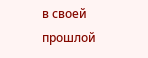в своей прошлой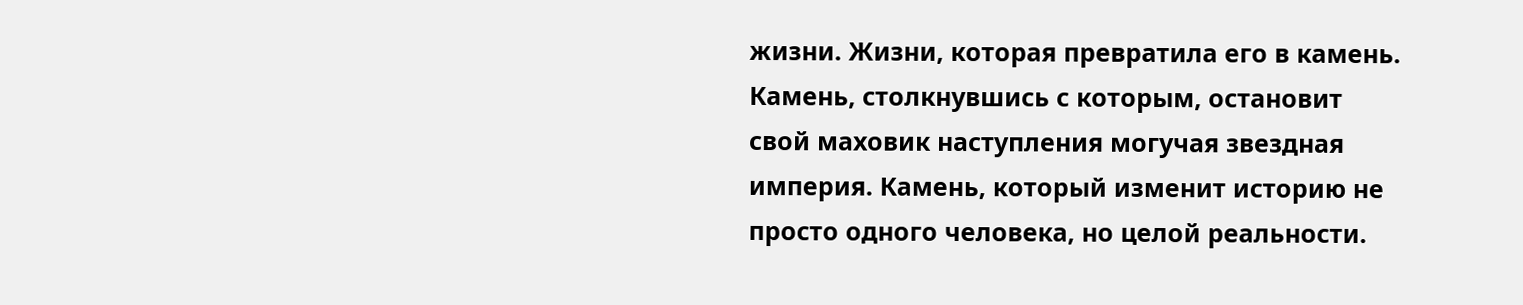жизни. Жизни, которая превратила его в камень. Камень, столкнувшись с которым, остановит свой маховик наступления могучая звездная империя. Камень, который изменит историю не просто одного человека, но целой реальности.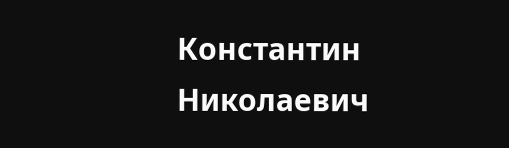Константин Николаевич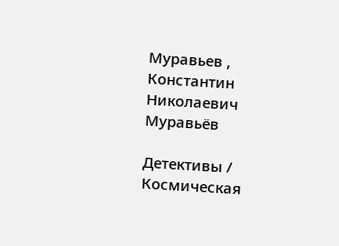Муравьев , Константин Николаевич Муравьёв

Детективы / Космическая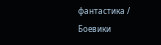фантастика / Боевики